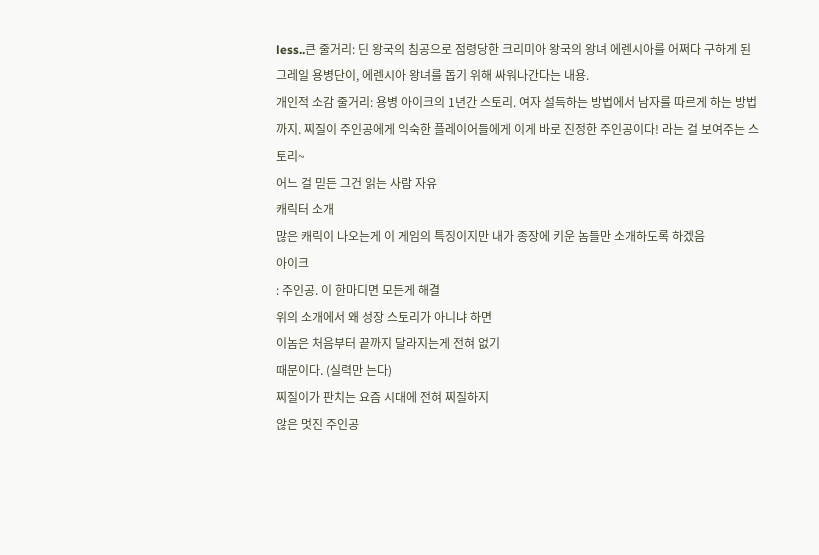less..큰 줄거리: 딘 왕국의 침공으로 점령당한 크리미아 왕국의 왕녀 에렌시아를 어쩌다 구하게 된 그레일 용병단이, 에렌시아 왕녀를 돕기 위해 싸워나간다는 내용.
개인적 소감 줄거리: 용병 아이크의 1년간 스토리. 여자 설득하는 방법에서 남자를 따르게 하는 방법까지. 찌질이 주인공에게 익숙한 플레이어들에게 이게 바로 진정한 주인공이다! 라는 걸 보여주는 스토리~
어느 걸 믿든 그건 읽는 사람 자유
캐릭터 소개
많은 캐릭이 나오는게 이 게임의 특징이지만 내가 종장에 키운 놈들만 소개하도록 하겠음
아이크
: 주인공. 이 한마디면 모든게 해결
위의 소개에서 왜 성장 스토리가 아니냐 하면
이놈은 처음부터 끝까지 달라지는게 전혀 없기
때문이다. (실력만 는다)
찌질이가 판치는 요즘 시대에 전혀 찌질하지
않은 멋진 주인공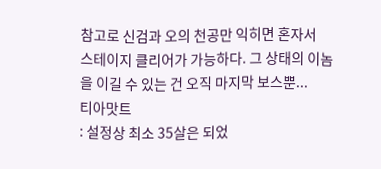참고로 신검과 오의 천공만 익히면 혼자서
스테이지 클리어가 가능하다. 그 상태의 이놈을 이길 수 있는 건 오직 마지막 보스뿐...
티아맛트
: 설정상 최소 35살은 되었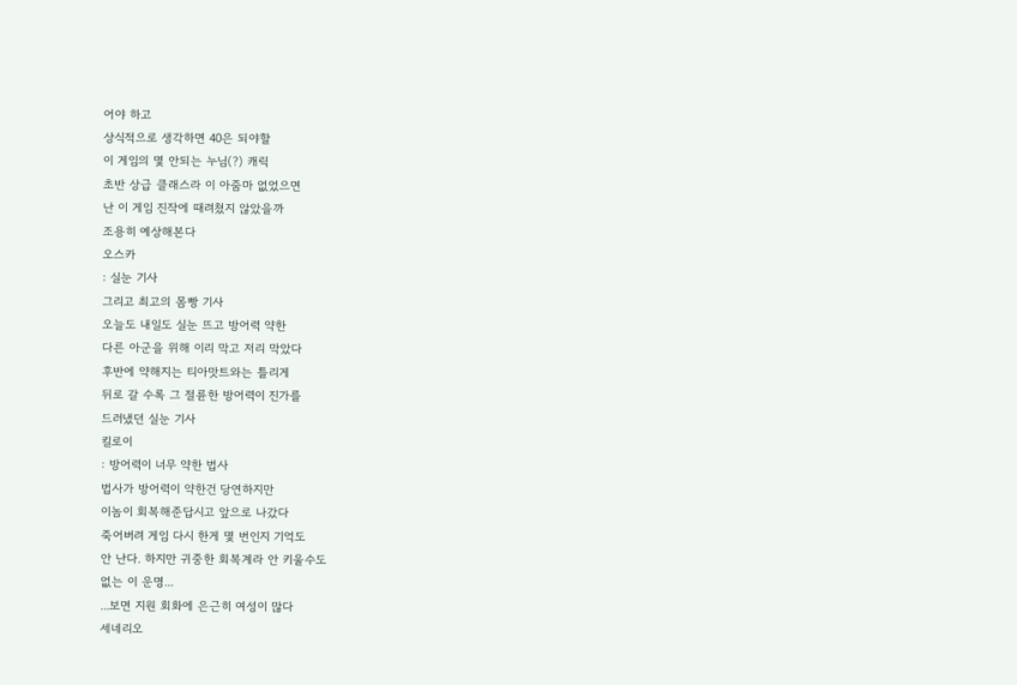어야 하고
상식적으로 생각하면 40은 되야할
이 게임의 몇 안되는 누님(?) 캐릭
초반 상급 클래스라 이 아줌마 없었으면
난 이 게임 진작에 때려쳤지 않았을까
조용히 예상해본다
오스카
: 실눈 기사
그리고 최고의 몸빵 기사
오늘도 내일도 실눈 뜨고 방어력 약한
다른 아군을 위해 이리 막고 저리 막았다
후반에 약해지는 티아맛트와는 틀리게
뒤로 갈 수록 그 절륜한 방어력이 진가를
드러냈던 실눈 기사
킬로이
: 방어력이 너무 약한 법사
법사가 방어력이 약한건 당연하지만
이놈이 회복해준답시고 앞으로 나갔다
죽어버려 게임 다시 한게 몇 번인지 기억도
안 난다. 하지만 귀중한 회복계라 안 키울수도
없는 이 운명...
...보면 지원 회화에 은근히 여성이 많다
세네리오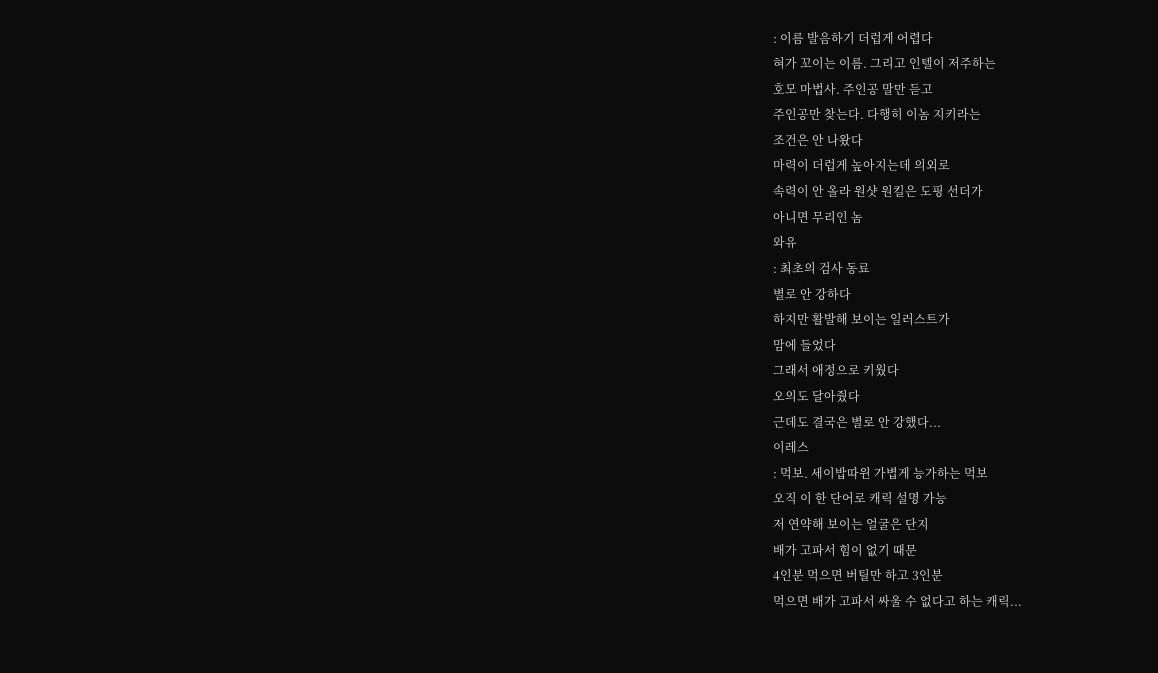: 이름 발음하기 더럽게 어렵다
혀가 꼬이는 이름. 그리고 인텔이 저주하는
호모 마법사. 주인공 말만 듣고
주인공만 찾는다. 다행히 이놈 지키라는
조건은 안 나왔다
마력이 더럽게 높아지는데 의외로
속력이 안 올라 원샷 원킬은 도핑 선더가
아니면 무리인 놈
와유
: 최초의 검사 동료
별로 안 강하다
하지만 활발해 보이는 일러스트가
맘에 들었다
그래서 애정으로 키웠다
오의도 달아줬다
근데도 결국은 별로 안 강했다...
이레스
: 먹보. 세이밥따윈 가볍게 능가하는 먹보
오직 이 한 단어로 캐릭 설명 가능
저 연약해 보이는 얼굴은 단지
배가 고파서 힘이 없기 때문
4인분 먹으면 버틸만 하고 3인분
먹으면 배가 고파서 싸울 수 없다고 하는 캐릭...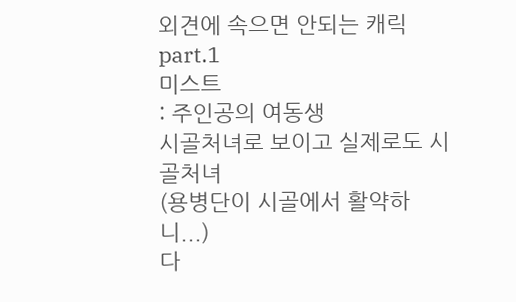외견에 속으면 안되는 캐릭 part.1
미스트
: 주인공의 여동생
시골처녀로 보이고 실제로도 시골처녀
(용병단이 시골에서 활약하니...)
다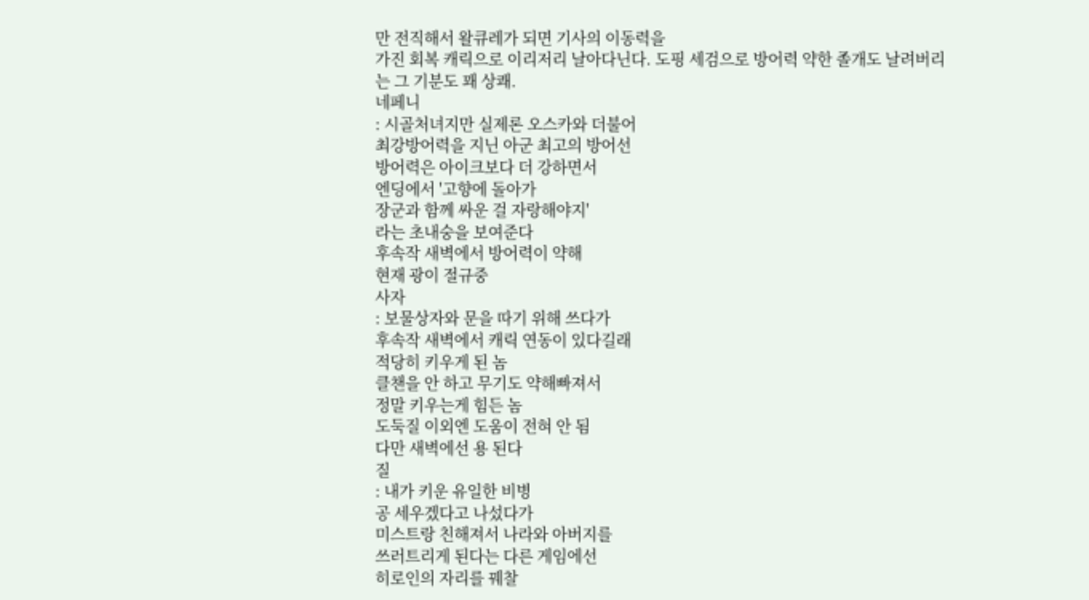만 전직해서 왈큐레가 되면 기사의 이동력을
가진 회복 캐릭으로 이리저리 날아다닌다. 도핑 세검으로 방어력 약한 졸개도 날려버리는 그 기분도 꽤 상쾌.
네페니
: 시골처녀지만 실제론 오스카와 더불어
최강방어력을 지닌 아군 최고의 방어선
방어력은 아이크보다 더 강하면서
엔딩에서 '고향에 돌아가
장군과 함께 싸운 걸 자랑해야지'
라는 초내숭을 보여준다
후속작 새벽에서 방어력이 약해
현재 광이 절규중
사자
: 보물상자와 문을 따기 위해 쓰다가
후속작 새벽에서 캐릭 연동이 있다길래
적당히 키우게 된 놈
클챈을 안 하고 무기도 약해빠져서
정말 키우는게 힘든 놈
도둑질 이외엔 도움이 전혀 안 됨
다만 새벽에선 용 된다
질
: 내가 키운 유일한 비병
공 세우겠다고 나섰다가
미스트랑 친해져서 나라와 아버지를
쓰러트리게 된다는 다른 게임에선
히로인의 자리를 꿰찰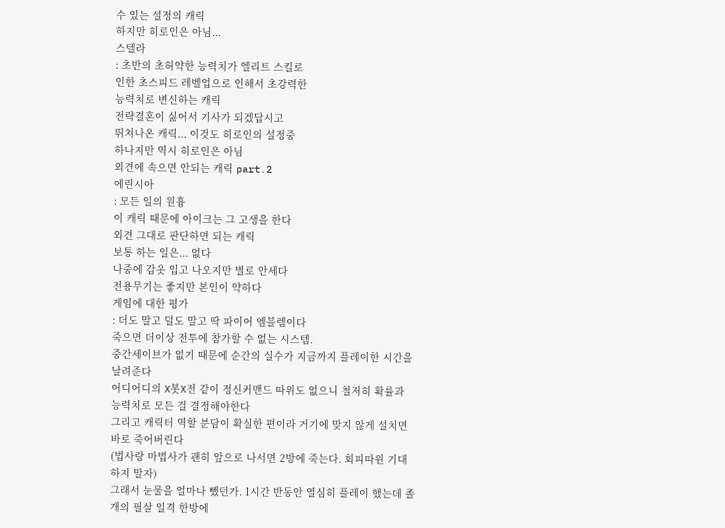수 있는 설정의 캐릭
하지만 히로인은 아님...
스텔라
: 초반의 초허약한 능력치가 엘리트 스킬로
인한 초스피드 레벨업으로 인해서 초강력한
능력치로 변신하는 캐릭
전략결혼이 싫어서 기사가 되겠답시고
뛰쳐나온 캐릭... 이것도 히로인의 설정중
하나지만 역시 히로인은 아님
외견에 속으면 안되는 캐릭 part.2
에린시아
: 모든 일의 원흉
이 캐릭 때문에 아이크는 그 고생을 한다
외견 그대로 판단하면 되는 캐릭
보통 하는 일은... 없다
나중에 갑옷 입고 나오지만 별로 안세다
전용무기는 좋지만 본인이 약하다
게임에 대한 평가
: 더도 말고 덜도 말고 딱 파이어 엠블렘이다
죽으면 더이상 전투에 참가할 수 없는 시스템.
중간세이브가 없기 때문에 순간의 실수가 지금까지 플레이한 시간을 날려준다
어디어디의 X봇X전 같이 정신커맨드 따위도 없으니 철저히 확률과 능력치로 모든 걸 결정해야한다
그리고 캐릭터 역할 분담이 확실한 편이라 거기에 맞지 않게 설치면 바로 죽어버린다
(법사랑 마법사가 괜히 앞으로 나서면 2방에 죽는다. 회피따윈 기대 하지 말자)
그래서 눈물을 얼마나 뺐던가. 1시간 반동안 열심히 플레이 했는데 졸개의 필살 일격 한방에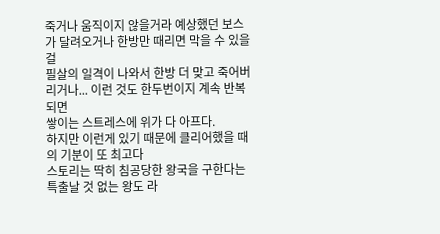죽거나 움직이지 않을거라 예상했던 보스가 달려오거나 한방만 때리면 막을 수 있을 걸
필살의 일격이 나와서 한방 더 맞고 죽어버리거나... 이런 것도 한두번이지 계속 반복되면
쌓이는 스트레스에 위가 다 아프다.
하지만 이런게 있기 때문에 클리어했을 때의 기분이 또 최고다
스토리는 딱히 침공당한 왕국을 구한다는 특출날 것 없는 왕도 라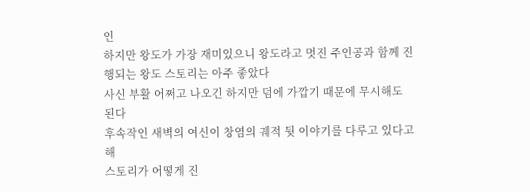인
하지만 왕도가 가장 재미있으니 왕도라고 멋진 주인공과 함께 진행되는 왕도 스토리는 아주 좋았다
사신 부활 어쩌고 나오긴 하지만 덤에 가깝기 때문에 무시해도 된다
후속작인 새벽의 여신이 창염의 궤적 뒷 이야기를 다루고 있다고 해
스토리가 어떻게 진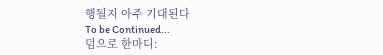행될지 아주 기대된다
To be Continued...
덤으로 한마디: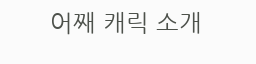어째 캐릭 소개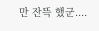만 잔뜩 했군....